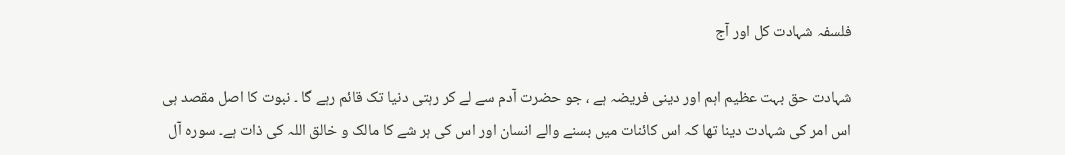فلسفہ شہادت کل اور آج

شہادت حق بہت عظیم اہم اور دینی فریضہ ہے ، جو حضرت آدم سے لے کر رہتی دنیا تک قائم رہے گا ۔ نبوت کا اصل مقصد ہی اس امر کی شہادت دینا تھا کہ اس کائنات میں بسنے والے انسان اور اس کی ہر شے کا مالک و خالق اللہ کی ذات ہے۔ سورہ آل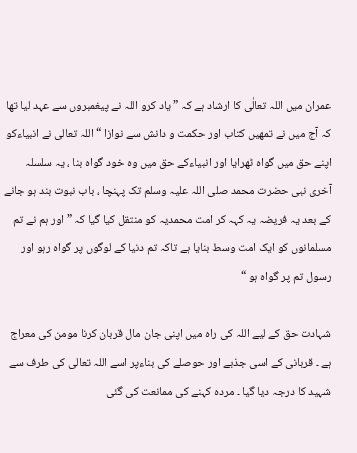عمران میں اللہ تعالٰی کا ارشاد ہے کہ ” یاد کرو اللہ نے پیغمبروں سے عہد لیا تھا کہ آج میں نے تمھیں کتاب اور حکمت و دانش سے نوازا “ اللہ تعالی نے انبیاءکو اپنے حق میں گواہ ٹھرایا اور انبیاءکے حق میں وہ خود گواہ بنا ، یہ سلسلہ آخری نبی حضرت محمد صلی اللہ علیہ وسلم تک پہنچا ، باب نبوت بند ہو جانے کے بعد یہ فریضہ یہ کہہ کر امت محمدیہ کو منتقل کیا گیا کہ ” اور ہم نے تم مسلمانوں کو ایک امت وسط بنایا ہے تاکہ تم دنیا کے لوگوں پر گواہ رہو اور رسول تم پر گواہ ہو “

شہادت حق کے لیے اللہ کی راہ میں اپنی جان مال قربان کرنا مومن کی معراج ہے ۔ قربانی کے اسی جذبے اور حوصلے کی بناءپر اسے اللہ تعالی کی طرف سے شہید کا درجہ دیا گیا ۔ مردہ کہنے کی ممانعت کی گئی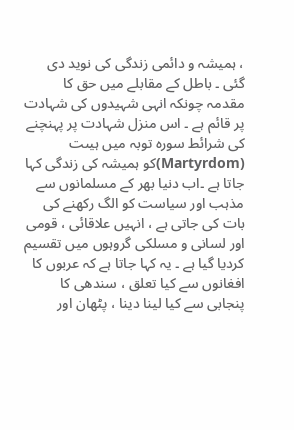، ہمیشہ و دائمی زندگی کی نوید دی گئی ۔ باطل کے مقابلے میں حق کا مقدمہ چونکہ انہی شہیدوں کی شہادت پر قائم ہے ۔ اس منزل شہادت پر پہنچنے کی شرائط سورہ توبہ میں ہیںت (Martyrdom)کو ہمیشہ کی زندگی کہا جاتا ہے ۔اب دنیا بھر کے مسلمانوں سے مذہب اور سیاست کو الگ رکھنے کی بات کی جاتی ہے ، انہیں علاقائی ، قومی اور لسانی و مسلکی گروہوں میں تقسیم کردیا گیا ہے ۔ یہ کہا جاتا ہے کہ عربوں کا افغانوں سے کیا تعلق ، سندھی کا پنجابی سے کیا لینا دینا ، پٹھان اور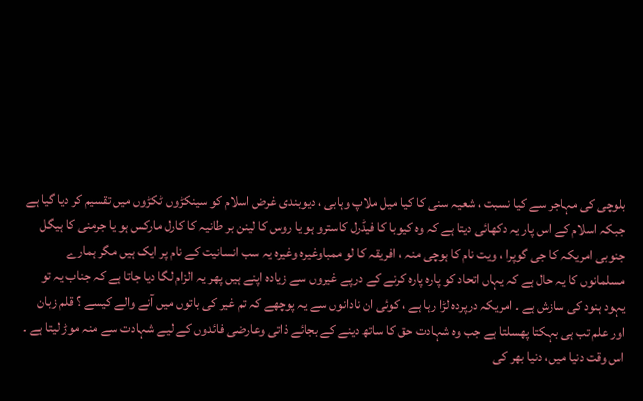بلوچی کی مہاجر سے کیا نسبت ، شعیہ سنی کا کیا میل ملاپ وہابی ، دیوبندی غرض اسلام کو سینکڑوں ٹکڑوں میں تقسیم کر دیا گیا ہے جبکہ اسلام کے اس پار یہ دکھائی دیتا ہے کہ وہ کیوبا کا فیڈرل کاسترو ہو یا روس کا لینن بر طانیہ کا کارل مارکس ہو یا جرمنی کا ہیگل جنوبی امریکہ کا جی گوپرا ، ویت نام کا ہوچی منہ ، افریقہ کا لو ممباوغیرہ وغیرہ یہ سب انسانیت کے نام پر ایک ہیں مگر ہمارے مسلمانوں کا یہ حال ہے کہ یہاں اتحاد کو پارہ پارہ کرنے کے درپے غیروں سے زیادہ اپنے ہیں پھر یہ الزام لگا دیا جاتا ہے کہ جناب یہ تو یہود ہنود کی سازش ہے ۔ امریکہ درپردہ لڑا رہا ہے ، کوئی ان نادانوں سے یہ پوچھے کہ تم غیر کی باتوں میں آنے والے کیسے ؟ قلم زبان اور علم تب ہی بہکتا پھسلتا ہے جب وہ شہادت حق کا ساتھ دینے کے بجائے ذاتی وعارضی فائدوں کے لیے شہادت سے منہ موڑ لیتا ہے ۔ اس وقت دنیا میں، دنیا بھر کی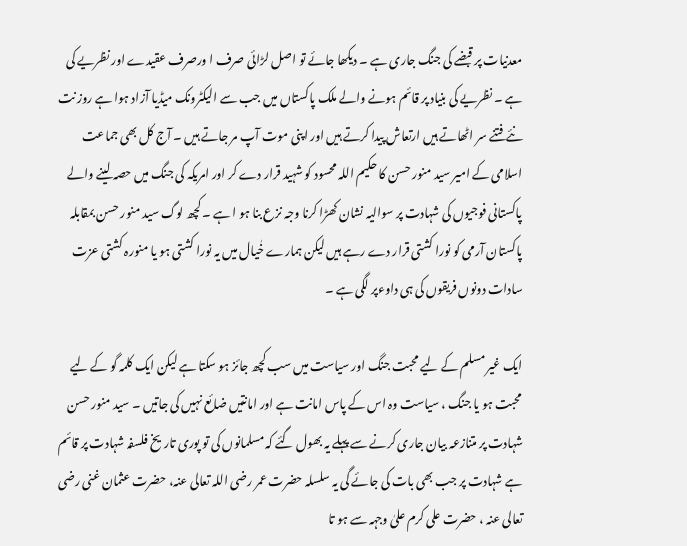معدنیات پر قبضے کی جنگ جاری ہے ۔ دیکھا جائے تو اصل لڑائی صرف ا ورصرف عقیدے اور نظریے کی ہے ۔ نظریے کی بنیاد پر قائم ہونے والے ملک پاکستاں میں جب سے الیکٹرونک میڈیا آزاد ہوا ہے روز نت نئے فتنے سر اٹھاتے ہیں ارتعاش پیدا کرتے ہیں اور اپنی موت آپ مر جاتے ہیں ۔ آج کل بھی جماعت اسلامی کے امیر سید منور حسن کا حکیم اللہ محسود کو شہید قرار دے کر اور امریکہ کی جنگ میں حصہ لینے والے پاکستانی فوجیوں کی شہادت پر سوالیہ نشان کھڑا کرنا وجہ نزع بنا ہو ا ہے ۔ کچھ لوگ سید منور حسن بمقابلہ پاکستان آرمی کو نورا کشتی قرار دے رہے ہیں لیکن ہمارے خٰیال میں یہ نورا کشتی ہو یا منورہ کشتی عزت سادات دونوں فریقوں کی ہی داوءپر لگی ہے ۔

ایک غیر مسلم کے لیے محبت جنگ اور سیاست میں سب کچھ جائز ہو سکتا ہے لیکن ایک کلمہ گو کے لیے محبت ہو یا جنگ ، سیاست وہ اس کے پاس امانت ہے اور امانتیں ضائع نہیں کی جاتیں ۔ سید منور حسن شہادت پر متنازعہ بیان جاری کرنے سے پہلے یہ بھول گئے کہ مسلمانوں کی تو پوری تاریخ فلسفہ شہادت پر قائم ہے شہادت پر جب بھی بات کی جائے گی یہ سلسلہ حضرت عمر رضی اللہ تعالی عنہ، حضرت عثمان غنی رضی تعالی عنہ ، حضرت علی کرم علیٰ وجہہ سے ہو تا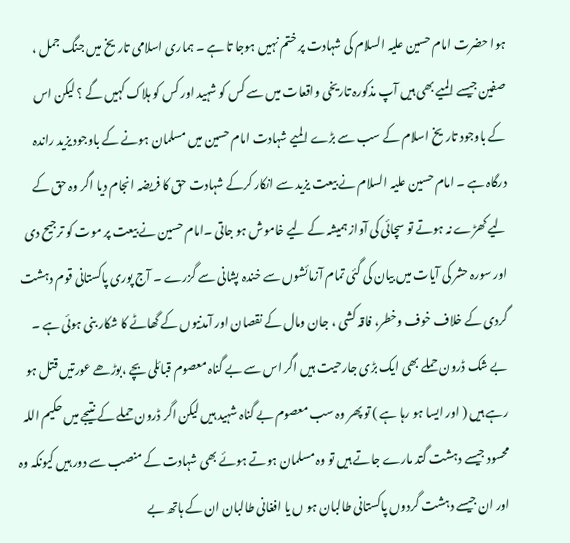ہوا حضرت امام حسین علیہ السلام کی شہادت پر ختم نہیں ہوجا تا ہے ۔ ہماری اسلامی تاریخ میں جنگ جمل ، صفین جیسے المیے بھی ہیں آپ مذکورہ تاریخی واقعات میں سے کس کو شہید اور کس کو ہلاک کہیں گے ؟ لیکن اس کے باوجود تاریخ اسلام کے سب سے بڑے المیے شہادت امام حسین میں مسلمان ہونے کے باوجود یزید راندہ درگاہ ہے ۔ امام حسین علیہ السلام نے بیعت یزید سے انکار کرکے شہادت حق کا فریضہ انجام دیا اگر وہ حق کے لیے کھڑے نہ ہوتے تو سچائی کی آواز ہمیشہ کے لیے خاموش ہو جاتی ۔امام حسین نے بیعت پر موت کو ترجیح دی اور سورہ حشر کی آیات میں بیان کی گئی تمام آزمائشوں سے خندہ پشانی سے گزرے ۔ آج پوری پاکستانی قوم دہشت گردی کے خلاف خوف وخطر، فاقہ کشی ، جان ومال کے نقصان اور آمدنیوں کے گھاٹے کا شکار بنی ہوئی ہے ۔ بے شک ڈرون حملے بھی ایک بڑی جارحیت ہیں اگر اس سے بے گناہ معصوم قبائلی بچے ،بوڑھے عورتیں قتل ہو رہے ہیں ( اور ایسا ہو رہا ہے ) تو پھر وہ سب معصوم بے گناہ شہید ہیں لیکن اگر ڈرون حملے کے نتیجے میں حکیم اللہ محسود جیسے دہشت گتد مارے جاتے ہیں تو وہ مسلمان ہوتے ہوئے بھی شہادت کے منصب سے دور ہیں کیونکہ وہ اور ان جیسے دہشت گردوں پاکستانی طالبان ہو ں یا افغانی طالبان ان کے ہاتھ بے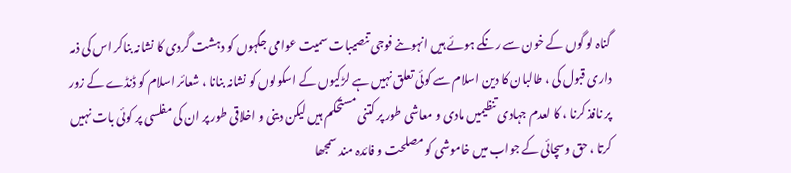گناہ لو گوں کے خون سے رنگے ہوئے ہیں انہوںنے فوجی تنصیبات سمیت عوامی جگہوں کو دہشت گردی کا نشانہ بناکر اس کی ذمہ داری قبول کی ، طالبان کا دین اسلام سے کوئی تعلق نہیں ہے لڑکیوں کے اسکولوں کو نشانہ بنانا ، شعائر اسلام کو ڈنڈے کے زور پر نافذ کرنا ، کا لعدم جہادی تنظیمیں مادی و معاشی طور پر کتنی مستحکم ہیں لیکن دینی و اخلاقی طور پر ان کی مفلسی پر کوئی بات نہیں کرتا ، حق وسچائی کے جواب میں خاموشی کو مصلحت و فائدہ مند سمجھا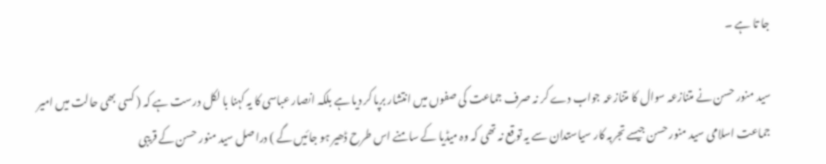جا تا ہے ۔

سید منور حسن نے متنازعہ سوال کا متنازعہ جواب دے کر نہ صرف جماعت کی صفوں میں انتشار برپا کر دیا ہے بلکہ انصار عباسی کا یہ کہنا با لکل درست ہے کہ ( کسی بھی حالت میں امیر جماعت اسلامی سید منور حسن جیسے تجربہ کار سیاستدان سے یہ توقع نہ تھی کہ وہ میڈیا کے سامنے اس طرح ڈھیر ہو جائیں گے ) دراصل سید منور حسن کے قریبی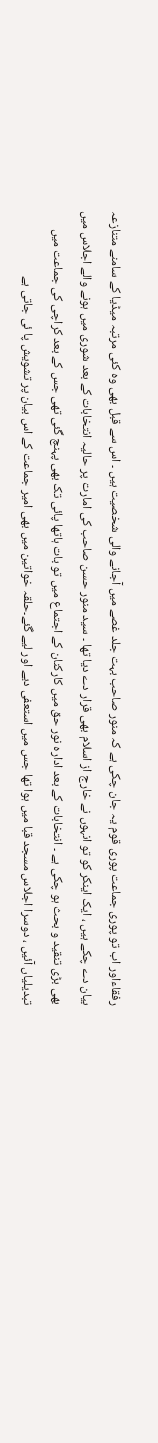رفقاءاور اب تو پوری جماعت پوری قوم یہ جان چکی ہے کہ منور صاحب بہت جلد غصے میں آجانے والی شخصیت ہیں ۔ اس سے قبل بھی وہ کئی مرتبہ میڈیا کے سامنے متنازعہ بیان دے چکے ہیں ، ایک اینکر کو تو انہوں نے خارج از اسلام بھی قرار دے دیا تھا ۔ سید منور حسن صاحب کی امارت پر حالیہ انتخابات کے بعد شوری میں ہونے والے اجلاس میں بھی بڑی تنقید و بحث ہو چکی ہے ۔ انتخابات کے بعد ادارہ نور حق میں کارکنان کے اجتماع میں تو بات ہاتھا پائی تک بھی پہنچ گئی تھی جس کے بعد کراچی کی جماعت میں تبدیلیاں آئیں ، دوسرا اجلاس مسجد قبا میں ہوا تھا جس میں استعفی دیے اور لیے گئے۔حلقہ خواتین میں بھی امیر جماعت کے اس بیان پر تشویش پا ئی جاتی ہے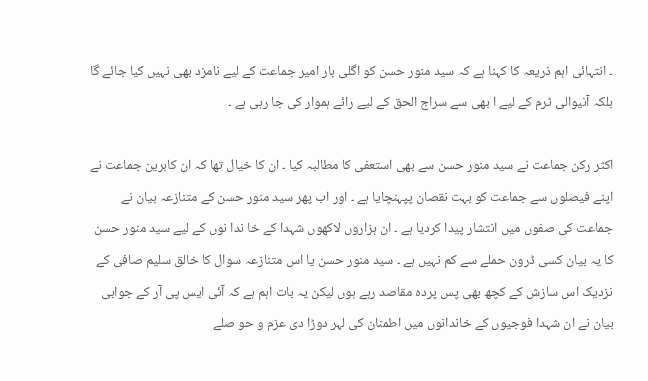۔ انتہائی اہم ذریعہ کا کہنا ہے کہ سید منور حسن کو اگلی بار امیر جماعت کے لیے نامزد بھی نہیں کیا جائے گا بلکہ آنیوالی ٹرم کے لیے ا بھی سے سراج الحق کے لیے رائے ہموار کی جا رہی ہے ۔

اکثر رکن جماعت نے سید منور حسن سے بھی استعفی کا مطالبہ کیا ۔ ان کا خیال تھا کہ ان کابرین جماعت نے اپنے فیصلوں سے جماعت کو بہت نقصان پپہنچایا ہے ۔ اور اب پھر سید منور حسن کے متنازعہ بیان نے جماعت کی صفوں میں انتشار پیدا کردیا ہے ۔ ان ہزاروں لاکھوں شہدا کے خا ندا نوں کے لیے سید منور حسن کا یہ بیان کسی ڈرون حملے سے کم نہیں ہے ۔ سید منور حسن یا اس متنازعہ سوال کا خالق سلیم صافی کے نزدیک اس سازش کے کچھ بھی پس پردہ مقاصد رہے ہوں لیکن یہ بات اہم ہے کہ آئی ایس پی آر کے جوابی بیان نے ان شہدا فوجیوں کے خاندانوں میں اطمنان کی لہر دوڑا دی عزم و حو صلے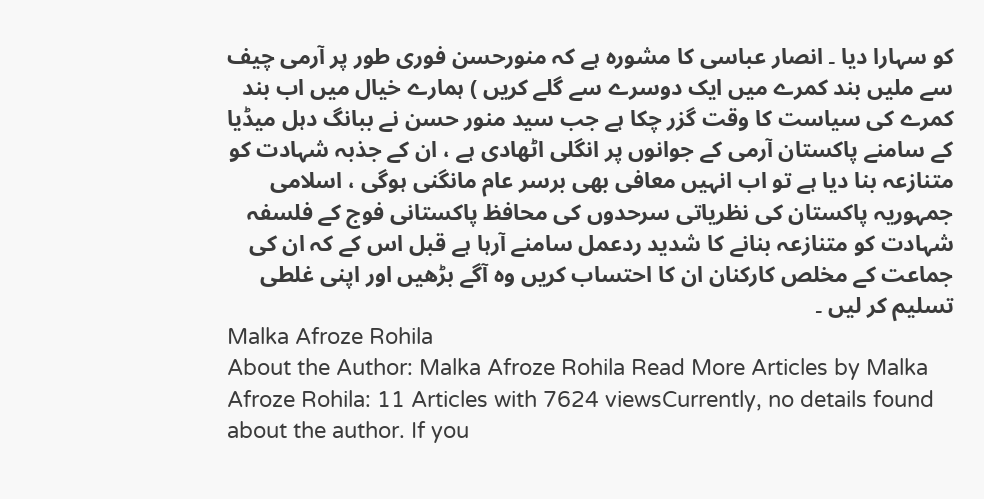کو سہارا دیا ۔ انصار عباسی کا مشورہ ہے کہ منورحسن فوری طور پر آرمی چیف سے ملیں بند کمرے میں ایک دوسرے سے گلے کریں ) ہمارے خیال میں اب بند کمرے کی سیاست کا وقت گزر چکا ہے جب سید منور حسن نے ببانگ دہل میڈیا کے سامنے پاکستان آرمی کے جوانوں پر انگلی اٹھادی ہے ، ان کے جذبہ شہادت کو متنازعہ بنا دیا ہے تو اب انہیں معافی بھی برسر عام مانگنی ہوگی ، اسلامی جمہوریہ پاکستان کی نظریاتی سرحدوں کی محافظ پاکستانی فوج کے فلسفہ شہادت کو متنازعہ بنانے کا شدید ردعمل سامنے آرہا ہے قبل اس کے کہ ان کی جماعت کے مخلص کارکنان ان کا احتساب کریں وہ آگے بڑھیں اور اپنی غلطی تسلیم کر لیں ۔
Malka Afroze Rohila
About the Author: Malka Afroze Rohila Read More Articles by Malka Afroze Rohila: 11 Articles with 7624 viewsCurrently, no details found about the author. If you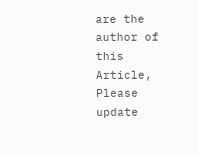are the author of this Article, Please update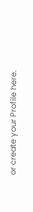or create your Profile here.